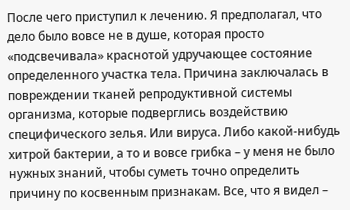После чего приступил к лечению. Я предполагал, что дело было вовсе не в душе, которая просто «подсвечивала» краснотой удручающее состояние определенного участка тела. Причина заключалась в повреждении тканей репродуктивной системы организма, которые подверглись воздействию специфического зелья. Или вируса. Либо какой-нибудь хитрой бактерии, а то и вовсе грибка – у меня не было нужных знаний, чтобы суметь точно определить причину по косвенным признакам. Все, что я видел –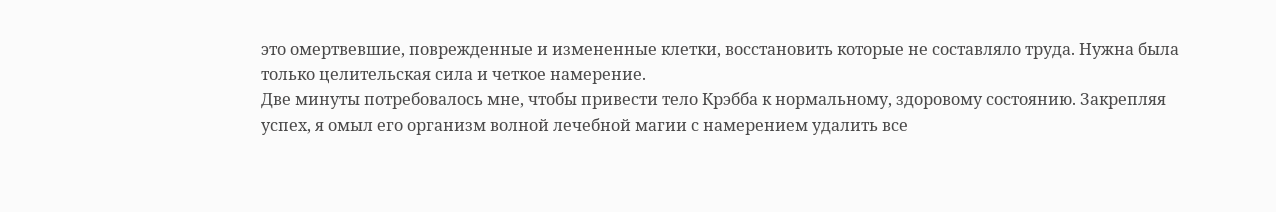это омертвевшие, поврежденные и измененные клетки, восстановить которые не составляло труда. Нужна была только целительская сила и четкое намерение.
Две минуты потребовалось мне, чтобы привести тело Крэбба к нормальному, здоровому состоянию. Закрепляя успех, я омыл его организм волной лечебной магии с намерением удалить все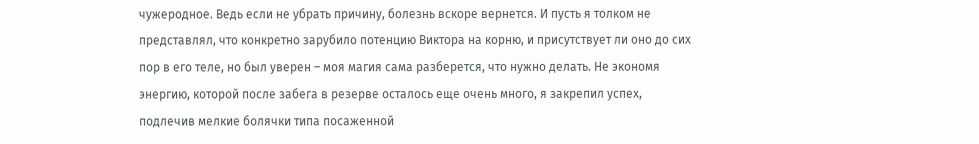чужеродное. Ведь если не убрать причину, болезнь вскоре вернется. И пусть я толком не представлял, что конкретно зарубило потенцию Виктора на корню, и присутствует ли оно до сих пор в его теле, но был уверен – моя магия сама разберется, что нужно делать. Не экономя энергию, которой после забега в резерве осталось еще очень много, я закрепил успех, подлечив мелкие болячки типа посаженной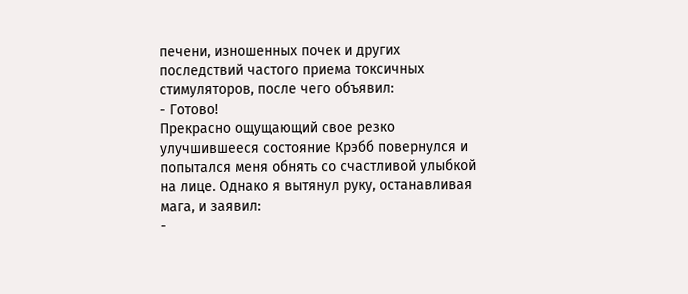печени, изношенных почек и других последствий частого приема токсичных стимуляторов, после чего объявил:
- Готово!
Прекрасно ощущающий свое резко улучшившееся состояние Крэбб повернулся и попытался меня обнять со счастливой улыбкой на лице. Однако я вытянул руку, останавливая мага, и заявил:
-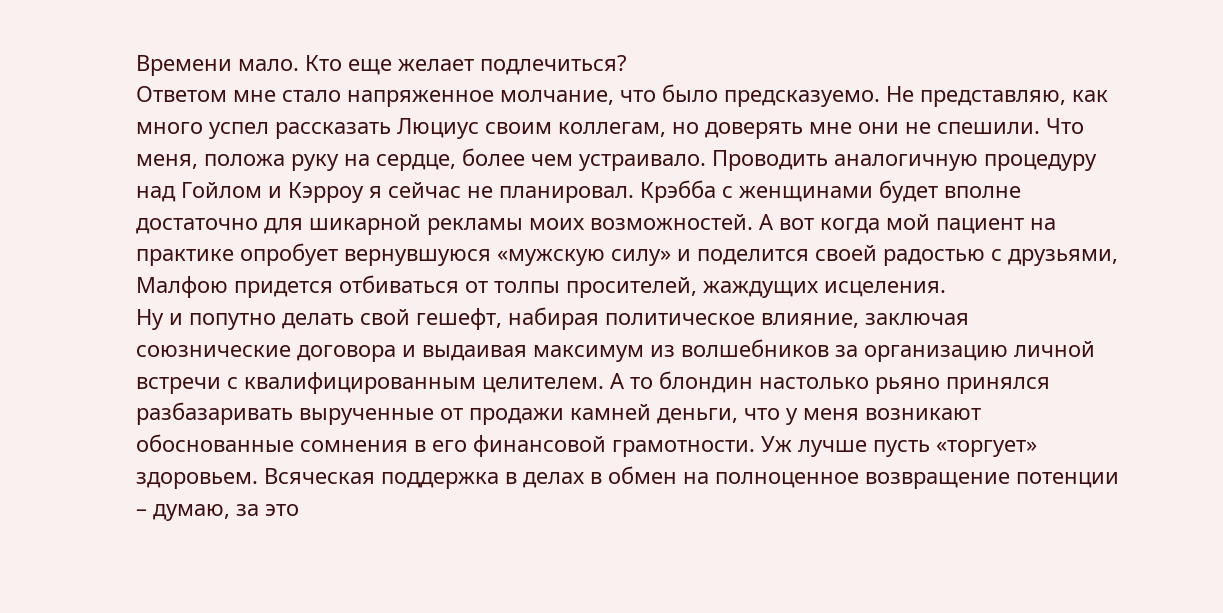Времени мало. Кто еще желает подлечиться?
Ответом мне стало напряженное молчание, что было предсказуемо. Не представляю, как много успел рассказать Люциус своим коллегам, но доверять мне они не спешили. Что меня, положа руку на сердце, более чем устраивало. Проводить аналогичную процедуру над Гойлом и Кэрроу я сейчас не планировал. Крэбба с женщинами будет вполне достаточно для шикарной рекламы моих возможностей. А вот когда мой пациент на практике опробует вернувшуюся «мужскую силу» и поделится своей радостью с друзьями, Малфою придется отбиваться от толпы просителей, жаждущих исцеления.
Ну и попутно делать свой гешефт, набирая политическое влияние, заключая союзнические договора и выдаивая максимум из волшебников за организацию личной встречи с квалифицированным целителем. А то блондин настолько рьяно принялся разбазаривать вырученные от продажи камней деньги, что у меня возникают обоснованные сомнения в его финансовой грамотности. Уж лучше пусть «торгует» здоровьем. Всяческая поддержка в делах в обмен на полноценное возвращение потенции – думаю, за это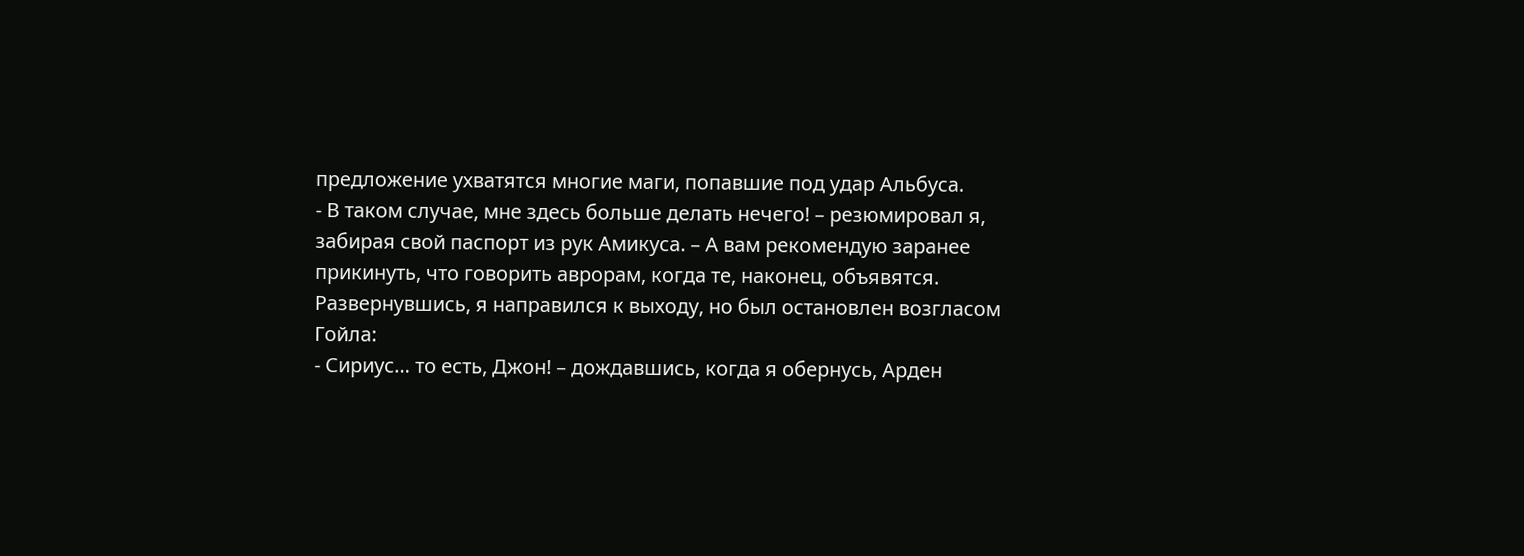предложение ухватятся многие маги, попавшие под удар Альбуса.
- В таком случае, мне здесь больше делать нечего! – резюмировал я, забирая свой паспорт из рук Амикуса. – А вам рекомендую заранее прикинуть, что говорить аврорам, когда те, наконец, объявятся.
Развернувшись, я направился к выходу, но был остановлен возгласом Гойла:
- Сириус… то есть, Джон! – дождавшись, когда я обернусь, Арден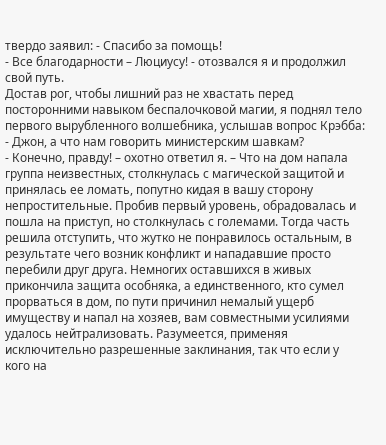твердо заявил: - Спасибо за помощь!
- Все благодарности – Люциусу! - отозвался я и продолжил свой путь.
Достав рог, чтобы лишний раз не хвастать перед посторонними навыком беспалочковой магии, я поднял тело первого вырубленного волшебника, услышав вопрос Крэбба:
- Джон, а что нам говорить министерским шавкам?
- Конечно, правду! – охотно ответил я. – Что на дом напала группа неизвестных, столкнулась с магической защитой и принялась ее ломать, попутно кидая в вашу сторону непростительные. Пробив первый уровень, обрадовалась и пошла на приступ, но столкнулась с големами. Тогда часть решила отступить, что жутко не понравилось остальным, в результате чего возник конфликт и нападавшие просто перебили друг друга. Немногих оставшихся в живых прикончила защита особняка, а единственного, кто сумел прорваться в дом, по пути причинил немалый ущерб имуществу и напал на хозяев, вам совместными усилиями удалось нейтрализовать. Разумеется, применяя исключительно разрешенные заклинания, так что если у кого на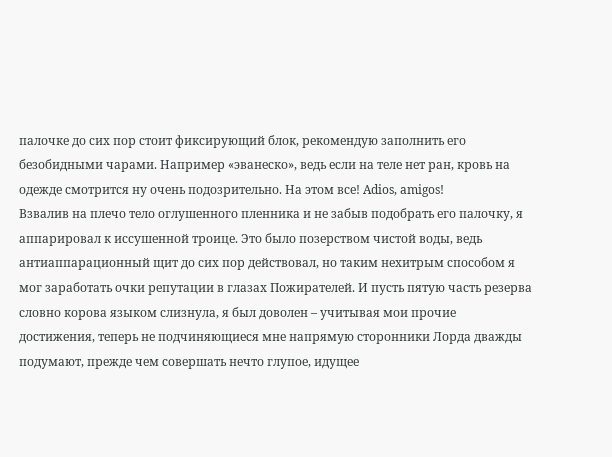палочке до сих пор стоит фиксирующий блок, рекомендую заполнить его безобидными чарами. Например «эванеско», ведь если на теле нет ран, кровь на одежде смотрится ну очень подозрительно. На этом все! Adios, amigos!
Взвалив на плечо тело оглушенного пленника и не забыв подобрать его палочку, я аппарировал к иссушенной троице. Это было позерством чистой воды, ведь антиаппарационный щит до сих пор действовал, но таким нехитрым способом я мог заработать очки репутации в глазах Пожирателей. И пусть пятую часть резерва словно корова языком слизнула, я был доволен – учитывая мои прочие достижения, теперь не подчиняющиеся мне напрямую сторонники Лорда дважды подумают, прежде чем совершать нечто глупое, идущее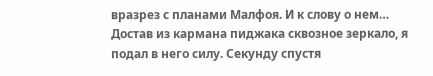вразрез с планами Малфоя. И к слову о нем…
Достав из кармана пиджака сквозное зеркало, я подал в него силу. Секунду спустя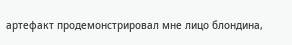артефакт продемонстрировал мне лицо блондина,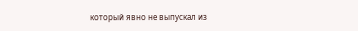который явно не выпускал из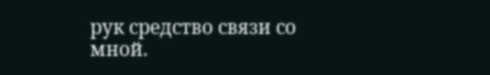рук средство связи со мной.